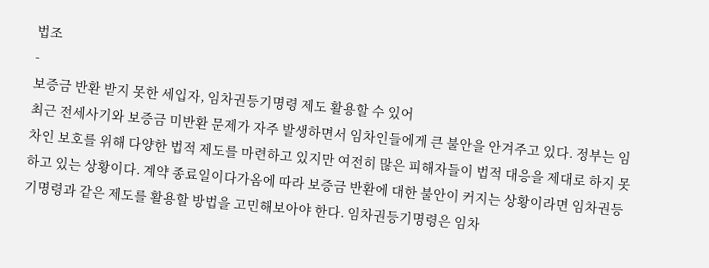법조
-
보증금 반환 받지 못한 세입자, 임차권등기명령 제도 활용할 수 있어
최근 전세사기와 보증금 미반환 문제가 자주 발생하면서 임차인들에게 큰 불안을 안겨주고 있다. 정부는 임차인 보호를 위해 다양한 법적 제도를 마련하고 있지만 여전히 많은 피해자들이 법적 대응을 제대로 하지 못하고 있는 상황이다. 계약 종료일이다가옴에 따라 보증금 반환에 대한 불안이 커지는 상황이라면 임차권등기명령과 같은 제도를 활용할 방법을 고민해보아야 한다. 임차권등기명령은 임차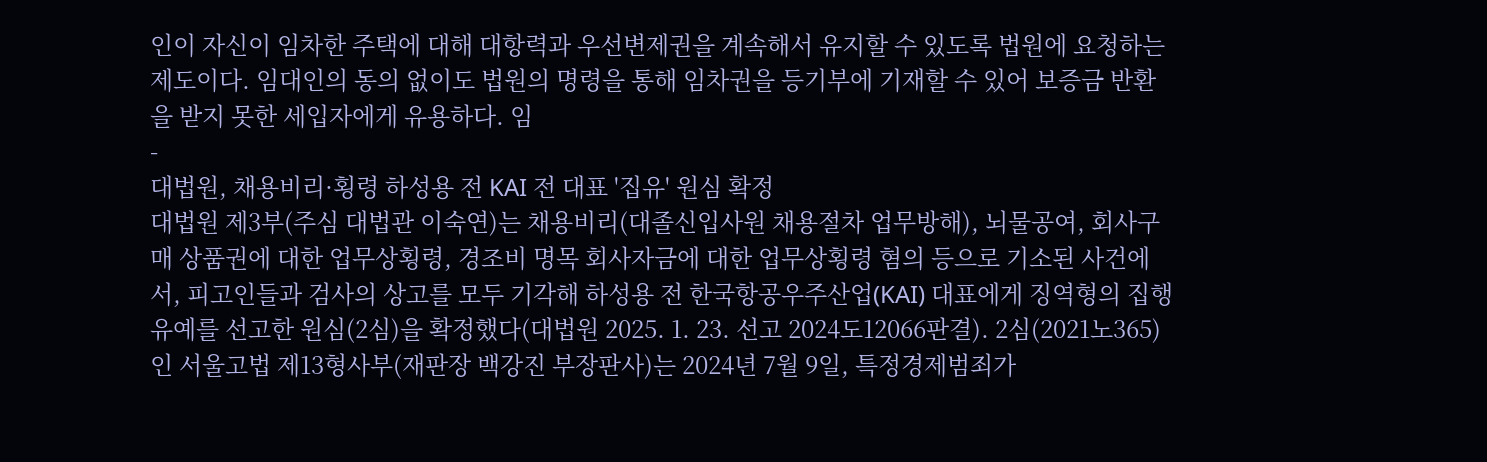인이 자신이 임차한 주택에 대해 대항력과 우선변제권을 계속해서 유지할 수 있도록 법원에 요청하는 제도이다. 임대인의 동의 없이도 법원의 명령을 통해 임차권을 등기부에 기재할 수 있어 보증금 반환을 받지 못한 세입자에게 유용하다. 임
-
대법원, 채용비리·횡령 하성용 전 KAI 전 대표 '집유' 원심 확정
대법원 제3부(주심 대법관 이숙연)는 채용비리(대졸신입사원 채용절차 업무방해), 뇌물공여, 회사구매 상품권에 대한 업무상횡령, 경조비 명목 회사자금에 대한 업무상횡령 혐의 등으로 기소된 사건에서, 피고인들과 검사의 상고를 모두 기각해 하성용 전 한국항공우주산업(KAI) 대표에게 징역형의 집행유예를 선고한 원심(2심)을 확정했다(대법원 2025. 1. 23. 선고 2024도12066판결). 2심(2021노365)인 서울고법 제13형사부(재판장 백강진 부장판사)는 2024년 7월 9일, 특정경제범죄가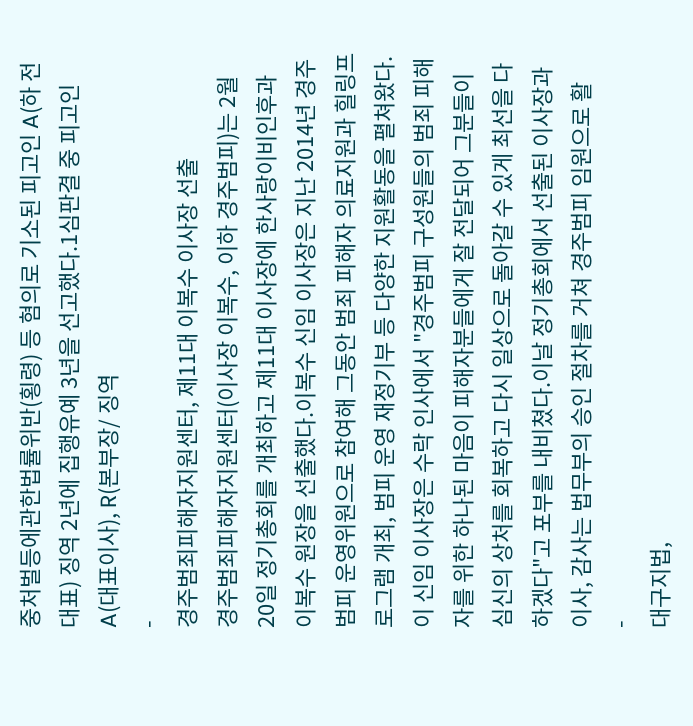중처벌등에관한법률위반(횡령) 등 혐의로 기소된 피고인 A(하 전 대표) 징역 2년에 집행유예 3년을 선고했다.1심판결 중 피고인 A(대표이사), R(본부장/ 징역
-
경주범죄피해자지원센터, 제11대 이복수 이사장 선출
경주범죄피해자지원센터(이사장 이복수, 이하 경주범피)는 2월 20일 정기총회를 개최하고 제11대 이사장에 한사랑이비인후과 이복수 원장을 선출했다.이복수 신임 이사장은 지난 2014년 경주범피 운영위원으로 참여해 그동안 범죄 피해자 의료지원과 힐링프로그램 개최, 범피 운영 재정기부 등 다양한 지원활동을 펼쳐왔다.이 신임 이사장은 수락 인사에서 "경주범피 구성원들의 범죄 피해자를 위한 하나된 마음이 피해자분들에게 잘 전달되어 그분들이 심신의 상처를 회복하고 다시 일상으로 돌아갈 수 있게 최선을 다하겠다"고 포부를 내비쳤다.이날 정기총회에서 선출된 이사장과 이사, 감사는 법무부의 승인 절차를 거쳐 경주범피 임원으로 활
-
대구지법,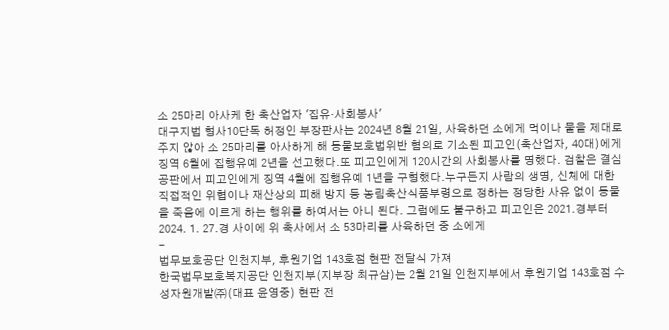소 25마리 아사케 한 축산업자 '집유·사회봉사'
대구지법 형사10단독 허정인 부장판사는 2024년 8월 21일, 사육하던 소에게 먹이나 물을 제대로 주지 않아 소 25마리를 아사하게 해 동물보호법위반 혐의로 기소된 피고인(축산업자, 40대)에게 징역 6월에 집행유예 2년을 선고했다.또 피고인에게 120시간의 사회봉사를 명했다. 검찰은 결심공판에서 피고인에게 징역 4월에 집행유예 1년을 구형했다.누구든지 사람의 생명, 신체에 대한 직접적인 위협이나 재산상의 피해 방지 등 농림축산식품부령으로 정하는 정당한 사유 없이 동물을 죽음에 이르게 하는 행위를 하여서는 아니 된다. 그럼에도 불구하고 피고인은 2021.경부터 2024. 1. 27.경 사이에 위 축사에서 소 53마리를 사육하던 중 소에게
-
법무보호공단 인천지부, 후원기업 143호점 현판 전달식 가져
한국법무보호복지공단 인천지부(지부장 최규삼)는 2월 21일 인천지부에서 후원기업 143호점 수성자원개발㈜(대표 윤영중) 현판 전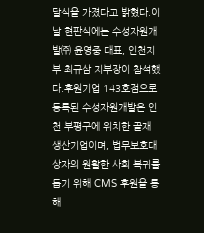달식을 가졌다고 밝혔다.이날 현판식에는 수성자원개발㈜ 윤영중 대표, 인천지부 최규삼 지부장이 참석했다.후원기업 143호점으로 등록된 수성자원개발은 인천 부평구에 위치한 골재 생산기업이며, 법무보호대상자의 원활한 사회 복귀를 돕기 위해 CMS 후원을 통해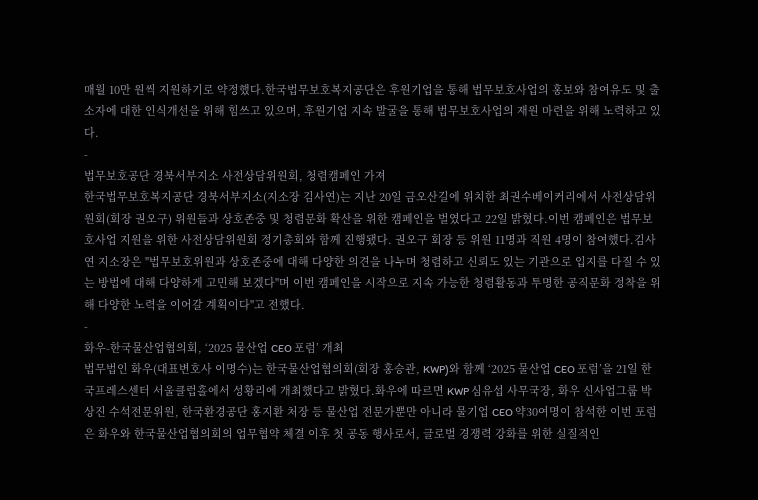매월 10만 원씩 지원하기로 약정했다.한국법무보호복지공단은 후원기업을 통해 법무보호사업의 홍보와 참여유도 및 출소자에 대한 인식개선을 위해 힘쓰고 있으며, 후원기업 지속 발굴을 통해 법무보호사업의 재원 마련을 위해 노력하고 있다.
-
법무보호공단 경북서부지소 사전상담위원회, 청렴캠페인 가져
한국법무보호복지공단 경북서부지소(지소장 김사연)는 지난 20일 금오산길에 위치한 최권수베이커리에서 사전상담위원회(회장 권오구) 위원들과 상호존중 및 청렴문화 확산을 위한 캠페인을 벌였다고 22일 밝혔다.이번 캠페인은 법무보호사업 지원을 위한 사전상담위원회 정기총회와 함께 진행됐다. 권오구 회장 등 위원 11명과 직원 4명이 참여했다.김사연 지소장은 "법무보호위원과 상호존중에 대해 다양한 의견을 나누며 청렴하고 신뢰도 있는 기관으로 입지를 다질 수 있는 방법에 대해 다양하게 고민해 보겠다"며 이번 캠페인을 시작으로 지속 가능한 청렴활동과 투명한 공직문화 정착을 위해 다양한 노력을 이어갈 계획이다"고 전했다.
-
화우-한국물산업협의회, ‘2025 물산업 CEO 포럼’ 개최
법무법인 화우(대표변호사 이명수)는 한국물산업협의회(회장 홍승관, KWP)와 함께 ‘2025 물산업 CEO 포럼’을 21일 한국프레스센터 서울클럽홀에서 성황리에 개최했다고 밝혔다.화우에 따르면 KWP 심유섭 사무국장, 화우 신사업그룹 박상진 수석전문위원, 한국환경공단 홍지환 처장 등 물산업 전문가뿐만 아니라 물기업 CEO 약30여명이 참석한 이번 포럼은 화우와 한국물산업협의회의 업무협약 체결 이후 첫 공동 행사로서, 글로벌 경쟁력 강화를 위한 실질적인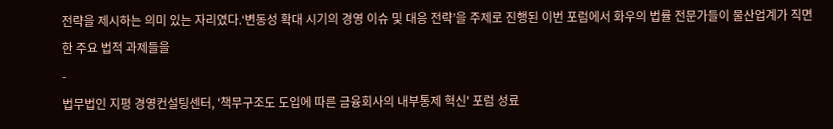전략을 제시하는 의미 있는 자리였다.‘변동성 확대 시기의 경영 이슈 및 대응 전략’을 주제로 진행된 이번 포럼에서 화우의 법률 전문가들이 물산업계가 직면한 주요 법적 과제들을
-
법무법인 지평 경영컨설팅센터, '책무구조도 도입에 따른 금융회사의 내부통제 혁신' 포럼 성료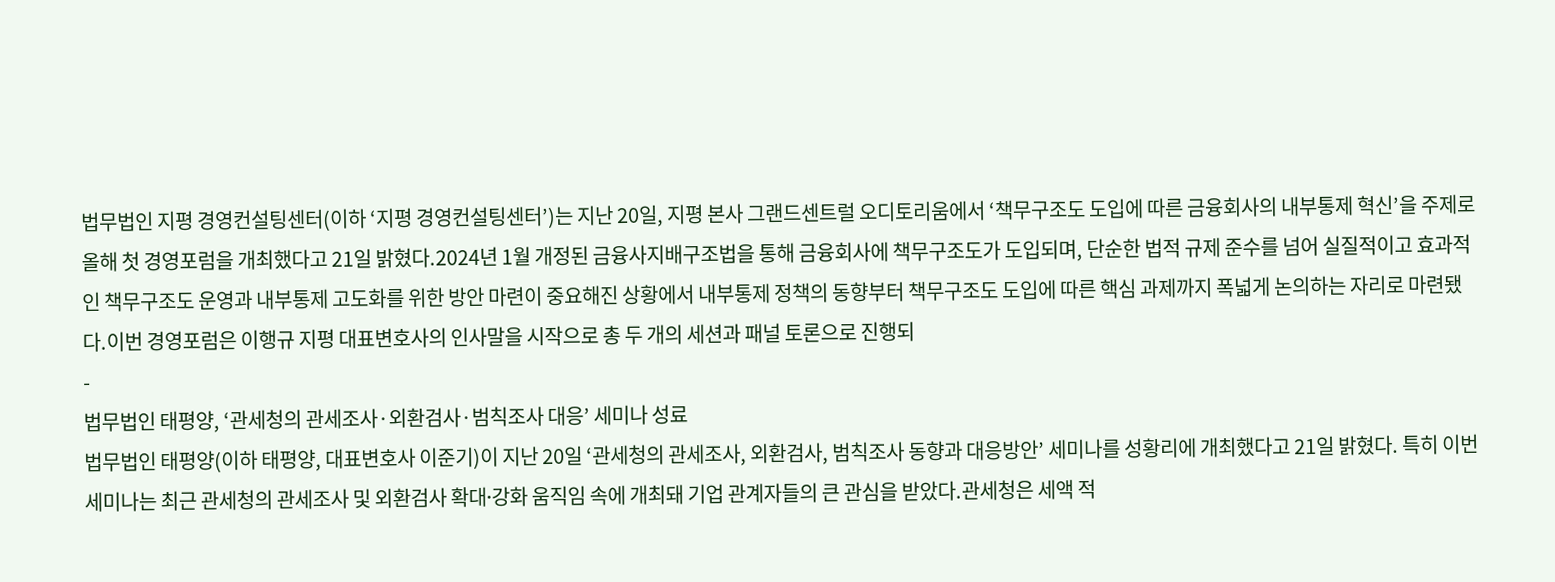법무법인 지평 경영컨설팅센터(이하 ‘지평 경영컨설팅센터’)는 지난 20일, 지평 본사 그랜드센트럴 오디토리움에서 ‘책무구조도 도입에 따른 금융회사의 내부통제 혁신’을 주제로 올해 첫 경영포럼을 개최했다고 21일 밝혔다.2024년 1월 개정된 금융사지배구조법을 통해 금융회사에 책무구조도가 도입되며, 단순한 법적 규제 준수를 넘어 실질적이고 효과적인 책무구조도 운영과 내부통제 고도화를 위한 방안 마련이 중요해진 상황에서 내부통제 정책의 동향부터 책무구조도 도입에 따른 핵심 과제까지 폭넓게 논의하는 자리로 마련됐다.이번 경영포럼은 이행규 지평 대표변호사의 인사말을 시작으로 총 두 개의 세션과 패널 토론으로 진행되
-
법무법인 태평양, ‘관세청의 관세조사·외환검사·범칙조사 대응’ 세미나 성료
법무법인 태평양(이하 태평양, 대표변호사 이준기)이 지난 20일 ‘관세청의 관세조사, 외환검사, 범칙조사 동향과 대응방안’ 세미나를 성황리에 개최했다고 21일 밝혔다. 특히 이번 세미나는 최근 관세청의 관세조사 및 외환검사 확대강〮화 움직임 속에 개최돼 기업 관계자들의 큰 관심을 받았다.관세청은 세액 적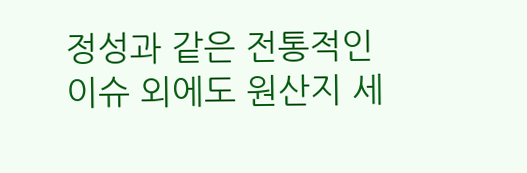정성과 같은 전통적인 이슈 외에도 원산지 세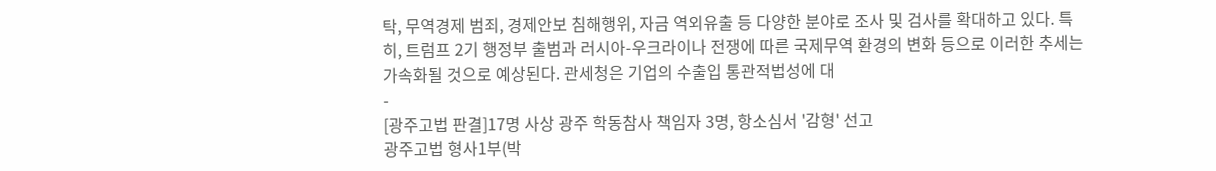탁, 무역경제 범죄, 경제안보 침해행위, 자금 역외유출 등 다양한 분야로 조사 및 검사를 확대하고 있다. 특히, 트럼프 2기 행정부 출범과 러시아-우크라이나 전쟁에 따른 국제무역 환경의 변화 등으로 이러한 추세는 가속화될 것으로 예상된다. 관세청은 기업의 수출입 통관적법성에 대
-
[광주고법 판결]17명 사상 광주 학동참사 책임자 3명, 항소심서 '감형' 선고
광주고법 형사1부(박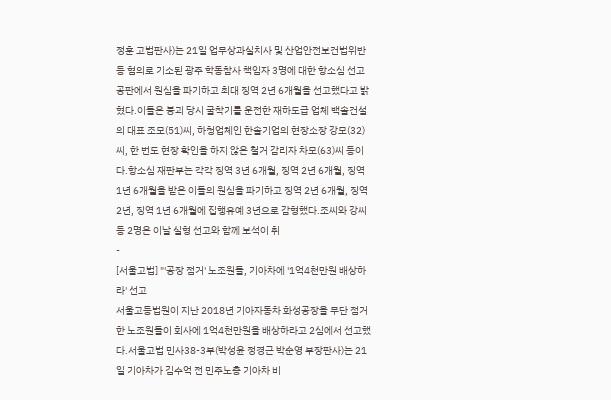정훈 고법판사)는 21일 업무상과실치사 및 산업안전보건법위반 등 혐의로 기소된 광주 학동참사 책임자 3명에 대한 항소심 선고공판에서 원심을 파기하고 최대 징역 2년 6개월을 선고했다고 밝혔다.이들은 붕괴 당시 굴착기를 운전한 재하도급 업체 백솔건설의 대표 조모(51)씨, 하청업체인 한솔기업의 현장소장 강모(32)씨, 한 번도 현장 확인을 하지 않은 철거 감리자 차모(63)씨 등이다.항소심 재판부는 각각 징역 3년 6개월, 징역 2년 6개월, 징역 1년 6개월을 받은 이들의 원심을 파기하고 징역 2년 6개월, 징역 2년, 징역 1년 6개월에 집행유예 3년으로 감형했다.조씨와 강씨 등 2명은 이날 실형 선고와 함께 보석이 취
-
[서울고법] "'공장 점거' 노조원들, 기아차에 '1억4천만원 배상하라' 선고
서울고등법원이 지난 2018년 기아자동차 화성공장을 무단 점거한 노조원들이 회사에 1억4천만원을 배상하라고 2심에서 선고했다.서울고법 민사38-3부(박성윤 정경근 박순영 부장판사)는 21일 기아차가 김수억 전 민주노총 기아차 비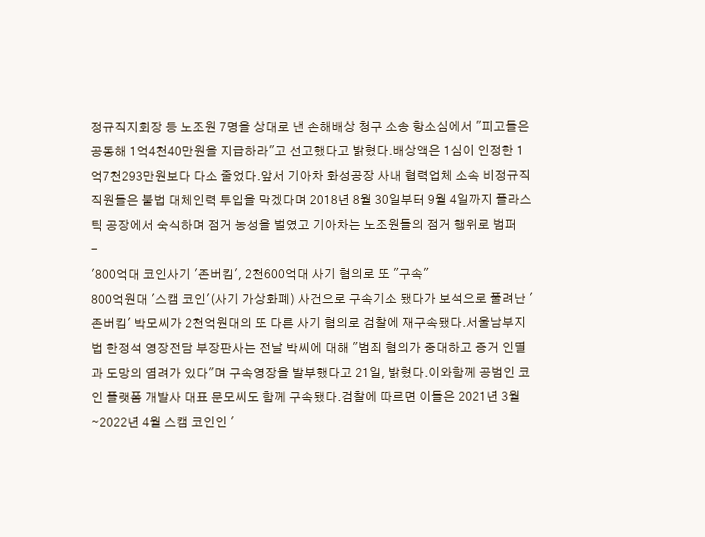정규직지회장 등 노조원 7명을 상대로 낸 손해배상 청구 소송 항소심에서 "피고들은 공동해 1억4천40만원을 지급하라"고 선고했다고 밝혔다.배상액은 1심이 인정한 1억7천293만원보다 다소 줄었다.앞서 기아차 화성공장 사내 협력업체 소속 비정규직 직원들은 불법 대체인력 투입을 막겠다며 2018년 8월 30일부터 9월 4일까지 플라스틱 공장에서 숙식하며 점거 농성을 벌였고 기아차는 노조원들의 점거 행위로 범퍼
-
'800억대 코인사기 '존버킴', 2천600억대 사기 혐의로 또 "구속"
800억원대 '스캠 코인'(사기 가상화폐) 사건으로 구속기소 됐다가 보석으로 풀려난 '존버킴' 박모씨가 2천억원대의 또 다른 사기 혐의로 검찰에 재구속됐다.서울남부지법 한정석 영장전담 부장판사는 전날 박씨에 대해 "범죄 혐의가 중대하고 증거 인멸과 도망의 염려가 있다"며 구속영장을 발부했다고 21일, 밝혔다.이와함께 공범인 코인 플랫폼 개발사 대표 문모씨도 함께 구속됐다.검찰에 따르면 이들은 2021년 3월∼2022년 4월 스캠 코인인 '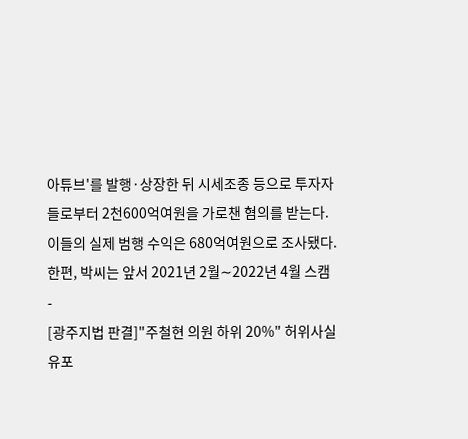아튜브'를 발행·상장한 뒤 시세조종 등으로 투자자들로부터 2천600억여원을 가로챈 혐의를 받는다.이들의 실제 범행 수익은 680억여원으로 조사됐다.한편, 박씨는 앞서 2021년 2월∼2022년 4월 스캠
-
[광주지법 판결]"주철현 의원 하위 20%" 허위사실 유포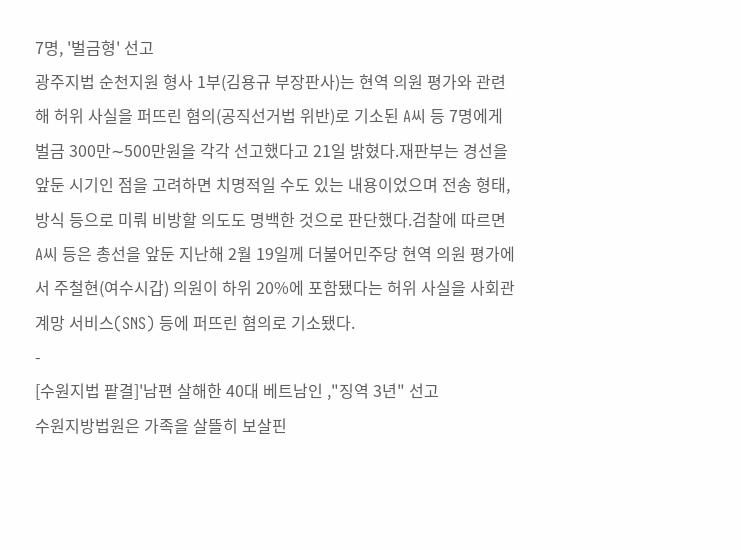7명, '벌금형' 선고
광주지법 순천지원 형사 1부(김용규 부장판사)는 현역 의원 평가와 관련해 허위 사실을 퍼뜨린 혐의(공직선거법 위반)로 기소된 A씨 등 7명에게 벌금 300만∼500만원을 각각 선고했다고 21일 밝혔다.재판부는 경선을 앞둔 시기인 점을 고려하면 치명적일 수도 있는 내용이었으며 전송 형태, 방식 등으로 미뤄 비방할 의도도 명백한 것으로 판단했다.검찰에 따르면 A씨 등은 총선을 앞둔 지난해 2월 19일께 더불어민주당 현역 의원 평가에서 주철현(여수시갑) 의원이 하위 20%에 포함됐다는 허위 사실을 사회관계망 서비스(SNS) 등에 퍼뜨린 혐의로 기소됐다.
-
[수원지법 팥결]'남편 살해한 40대 베트남인 ,"징역 3년" 선고
수원지방법원은 가족을 살뜰히 보살핀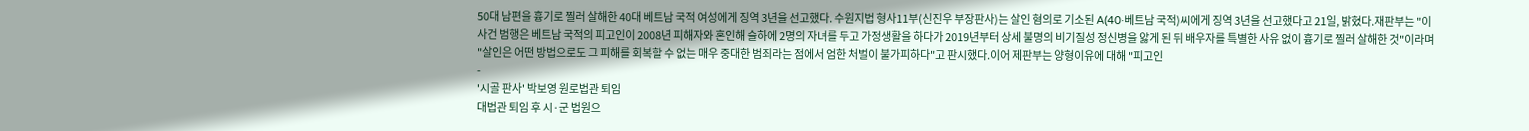50대 남편을 흉기로 찔러 살해한 40대 베트남 국적 여성에게 징역 3년을 선고했다. 수원지법 형사11부(신진우 부장판사)는 살인 혐의로 기소된 A(40·베트남 국적)씨에게 징역 3년을 선고했다고 21일, 밝혔다.재판부는 "이 사건 범행은 베트남 국적의 피고인이 2008년 피해자와 혼인해 슬하에 2명의 자녀를 두고 가정생활을 하다가 2019년부터 상세 불명의 비기질성 정신병을 앓게 된 뒤 배우자를 특별한 사유 없이 흉기로 찔러 살해한 것"이라며 "살인은 어떤 방법으로도 그 피해를 회복할 수 없는 매우 중대한 범죄라는 점에서 엄한 처벌이 불가피하다"고 판시했다.이어 제판부는 양형이유에 대해 "피고인
-
'시골 판사' 박보영 원로법관 퇴임
대법관 퇴임 후 시·군 법원으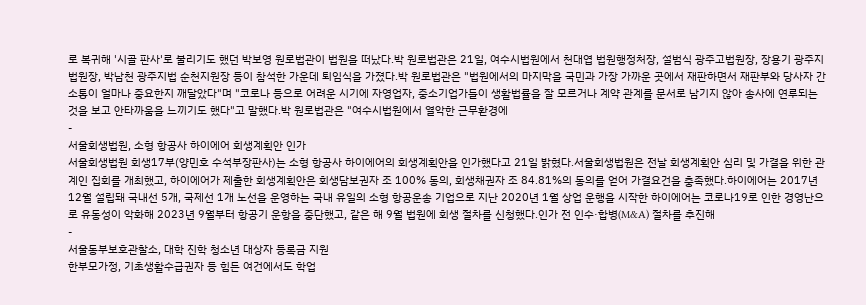로 복귀해 '시골 판사'로 불리기도 했던 박보영 원로법관이 법원을 떠났다.박 원로법관은 21일, 여수시법원에서 천대엽 법원행정처장, 설범식 광주고법원장, 장용기 광주지법원장, 박남천 광주지법 순천지원장 등이 참석한 가운데 퇴임식을 가졌다.박 원로법관은 "법원에서의 마지막을 국민과 가장 가까운 곳에서 재판하면서 재판부와 당사자 간 소통이 얼마나 중요한지 깨달았다"며 "코로나 등으로 어려운 시기에 자영업자, 중소기업가들이 생활법률을 잘 모르거나 계약 관계를 문서로 남기지 않아 송사에 연루되는 것을 보고 안타까움을 느끼기도 했다"고 말했다.박 원로법관은 "여수시법원에서 열악한 근무환경에
-
서울회생법원, 소형 항공사 하이에어 회생계획안 인가
서울회생법원 회생17부(양민호 수석부장판사)는 소형 항공사 하이에어의 회생계획안을 인가했다고 21일 밝혔다.서울회생법원은 전날 회생계획안 심리 및 가결을 위한 관계인 집회를 개최했고, 하이에어가 제출한 회생계획안은 회생담보권자 조 100% 동의, 회생채권자 조 84.81%의 동의를 얻어 가결요건을 충족했다.하이에어는 2017년 12월 설립돼 국내선 5개, 국제선 1개 노선을 운영하는 국내 유일의 소형 항공운송 기업으로 지난 2020년 1월 상업 운행을 시작한 하이에어는 코로나19로 인한 경영난으로 유동성이 악화해 2023년 9월부터 항공기 운항을 중단했고, 같은 해 9월 법원에 회생 절차를 신청했다.인가 전 인수·합병(M&A) 절차를 추진해
-
서울동부보호관찰소, 대학 진학 청소년 대상자 등록금 지원
한부모가정, 기초생활수급권자 등 힘든 여건에서도 학업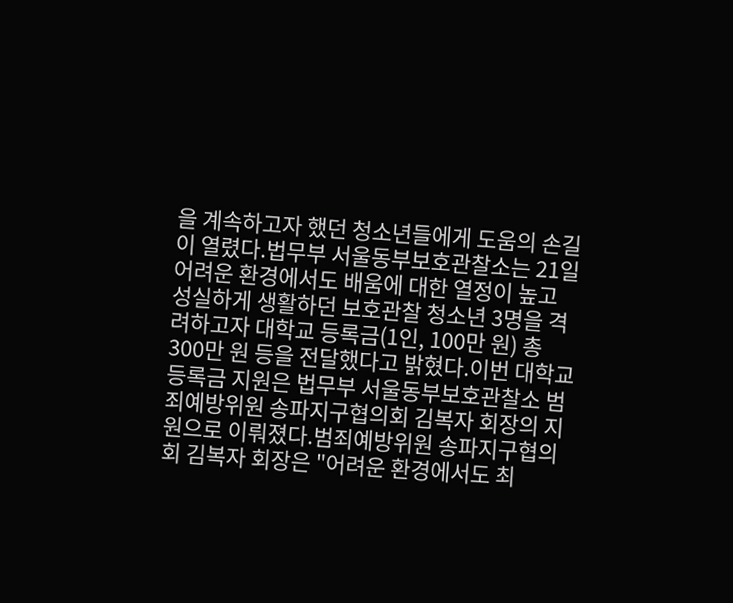을 계속하고자 했던 청소년들에게 도움의 손길이 열렸다.법무부 서울동부보호관찰소는 21일 어려운 환경에서도 배움에 대한 열정이 높고 성실하게 생활하던 보호관찰 청소년 3명을 격려하고자 대학교 등록금(1인, 100만 원) 총 300만 원 등을 전달했다고 밝혔다.이번 대학교 등록금 지원은 법무부 서울동부보호관찰소 범죄예방위원 송파지구협의회 김복자 회장의 지원으로 이뤄졌다.범죄예방위원 송파지구협의회 김복자 회장은 "어려운 환경에서도 최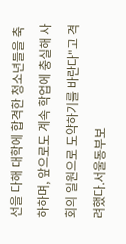선을 다해 대학에 합격한 청소년들을 축하하며, 앞으로도 계속 학업에 충실해 사회의 일원으로 도약하기를 바란다"고 격려했다.서울동부보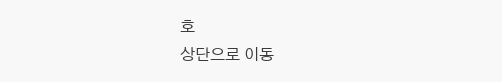호
상단으로 이동